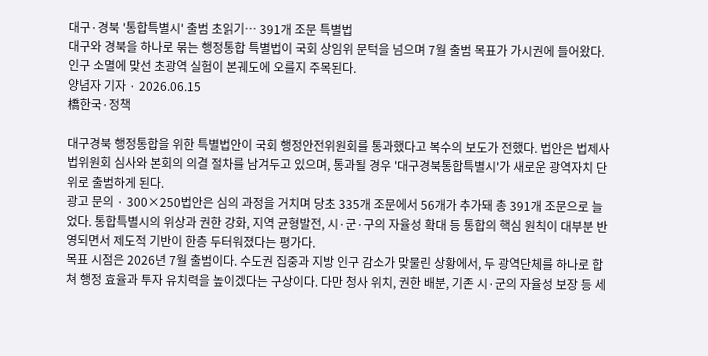대구·경북 '통합특별시' 출범 초읽기… 391개 조문 특별법
대구와 경북을 하나로 묶는 행정통합 특별법이 국회 상임위 문턱을 넘으며 7월 출범 목표가 가시권에 들어왔다. 인구 소멸에 맞선 초광역 실험이 본궤도에 오를지 주목된다.
양념자 기자 · 2026.06.15
橋한국·정책

대구경북 행정통합을 위한 특별법안이 국회 행정안전위원회를 통과했다고 복수의 보도가 전했다. 법안은 법제사법위원회 심사와 본회의 의결 절차를 남겨두고 있으며, 통과될 경우 '대구경북통합특별시'가 새로운 광역자치 단위로 출범하게 된다.
광고 문의 · 300×250법안은 심의 과정을 거치며 당초 335개 조문에서 56개가 추가돼 총 391개 조문으로 늘었다. 통합특별시의 위상과 권한 강화, 지역 균형발전, 시·군·구의 자율성 확대 등 통합의 핵심 원칙이 대부분 반영되면서 제도적 기반이 한층 두터워졌다는 평가다.
목표 시점은 2026년 7월 출범이다. 수도권 집중과 지방 인구 감소가 맞물린 상황에서, 두 광역단체를 하나로 합쳐 행정 효율과 투자 유치력을 높이겠다는 구상이다. 다만 청사 위치, 권한 배분, 기존 시·군의 자율성 보장 등 세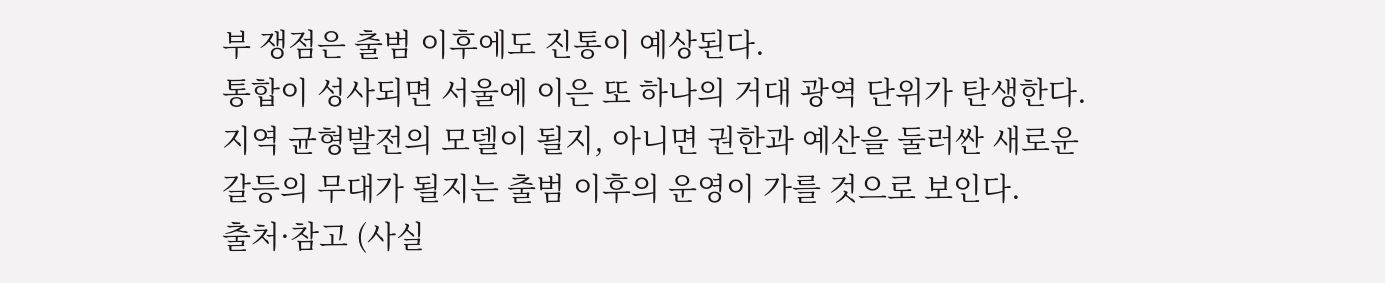부 쟁점은 출범 이후에도 진통이 예상된다.
통합이 성사되면 서울에 이은 또 하나의 거대 광역 단위가 탄생한다. 지역 균형발전의 모델이 될지, 아니면 권한과 예산을 둘러싼 새로운 갈등의 무대가 될지는 출범 이후의 운영이 가를 것으로 보인다.
출처·참고 (사실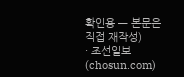확인용 — 본문은 직접 재작성)
· 조선일보 (chosun.com)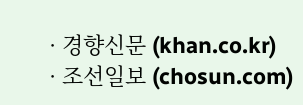· 경향신문 (khan.co.kr)
· 조선일보 (chosun.com)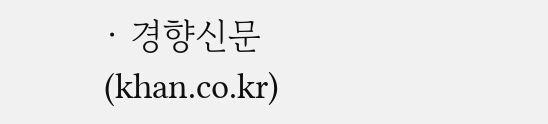· 경향신문 (khan.co.kr)